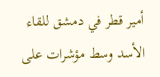أمير قطر في دمشق للقاء الأسد وسط مؤشرات على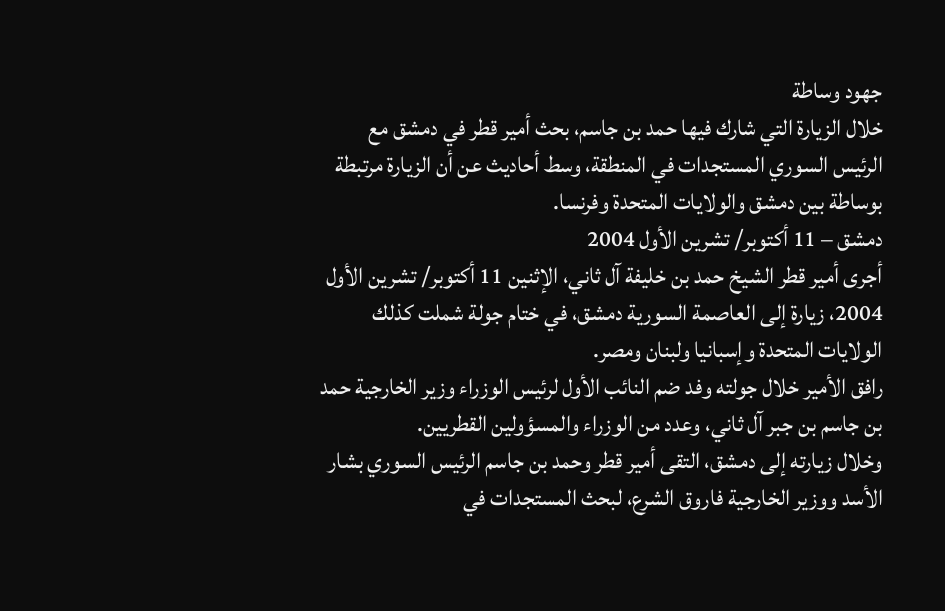جهود وساطة
خلال الزيارة التي شارك فيها حمد بن جاسم، بحث أمير قطر في دمشق مع الرئيس السوري المستجدات في المنطقة، وسط أحاديث عن أن الزيارة مرتبطة بوساطة بين دمشق والولايات المتحدة وفرنسا.
دمشق – 11 أكتوبر/ تشرين الأول 2004
أجرى أمير قطر الشيخ حمد بن خليفة آل ثاني، الإثنين 11 أكتوبر/ تشرين الأول 2004، زيارة إلى العاصمة السورية دمشق، في ختام جولة شملت كذلك الولايات المتحدة وإسبانيا ولبنان ومصر.
رافق الأمير خلال جولته وفد ضم النائب الأول لرئيس الوزراء وزير الخارجية حمد بن جاسم بن جبر آل ثاني، وعدد من الوزراء والمسؤولين القطريين.
وخلال زيارته إلى دمشق، التقى أمير قطر وحمد بن جاسم الرئيس السوري بشار الأسد ووزير الخارجية فاروق الشرع، لبحث المستجدات في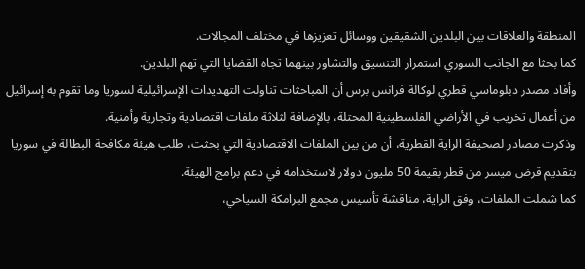المنطقة والعلاقات بين البلدين الشقيقين ووسائل تعزيزها في مختلف المجالات.
كما بحثا مع الجانب السوري استمرار التنسيق والتشاور بينهما تجاه القضايا التي تهم البلدين.
وأفاد مصدر دبلوماسي قطري لوكالة فرانس برس أن المباحثات تناولت التهديدات الإسرائيلية لسوريا وما تقوم به إسرائيل من أعمال تخريب في الأراضي الفلسطينية المحتلة، بالإضافة لثلاثة ملفات اقتصادية وتجارية وأمنية.
وذكرت مصادر لصحيفة الراية القطرية، أن من بين الملفات الاقتصادية التي بحثت، طلب هيئة مكافحة البطالة في سوريا بتقديم قرض ميسر من قطر بقيمة 50 مليون دولار لاستخدامه في دعم برامج الهيئة.
كما شملت الملفات، وفق الراية، مناقشة تأسيس مجمع البرامكة السياحي،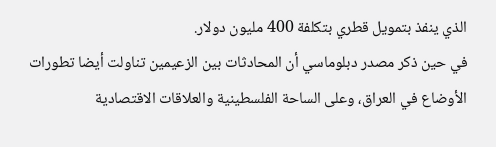الذي ينفذ بتمويل قطري بتكلفة 400 مليون دولار.
في حين ذكر مصدر دبلوماسي أن المحادثات بين الزعيمين تناولت أيضا تطورات الأوضاع في العراق، وعلى الساحة الفلسطينية والعلاقات الاقتصادية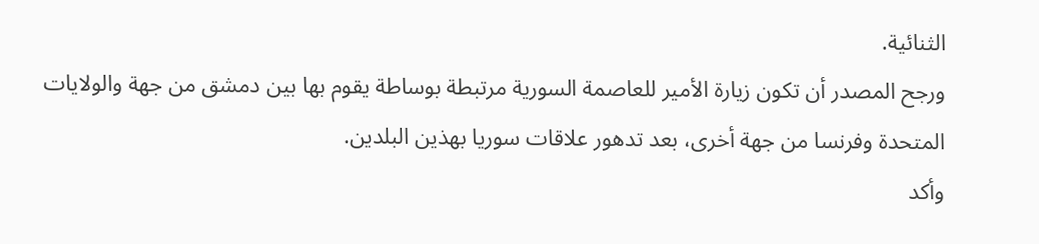الثنائية.
ورجح المصدر أن تكون زيارة الأمير للعاصمة السورية مرتبطة بوساطة يقوم بها بين دمشق من جهة والولايات المتحدة وفرنسا من جهة أخرى، بعد تدهور علاقات سوريا بهذين البلدين.
وأكد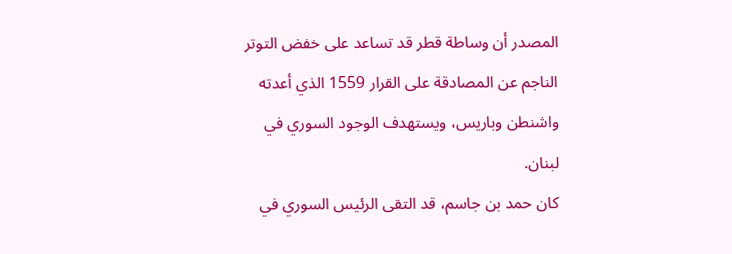المصدر أن وساطة قطر قد تساعد على خفض التوتر الناجم عن المصادقة على القرار 1559 الذي أعدته واشنطن وباريس، ويستهدف الوجود السوري في لبنان.
كان حمد بن جاسم، قد التقى الرئيس السوري في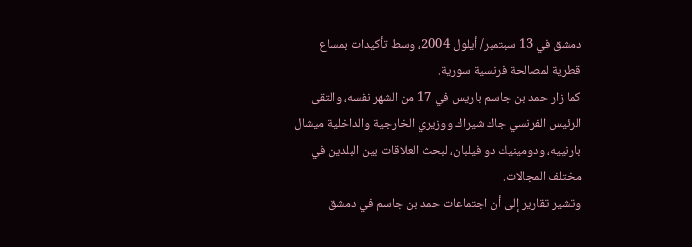دمشق في 13 سبتمبر/ أيلول 2004، وسط تأكيدات بمساع قطرية لمصالحة فرنسية سورية.
كما زار حمد بن جاسم باريس في 17 من الشهر نفسه، والتقى الرئيس الفرنسي جاك شيراك ووزيري الخارجية والداخلية ميشال بارنييه، ودومينيك دو فيلبان، لبحث العلاقات بين البلدين في مختلف المجالات.
وتشير تقارير إلى أن اجتماعات حمد بن جاسم في دمشق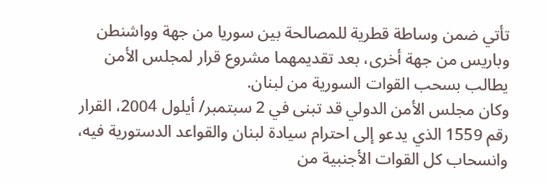تأتي ضمن وساطة قطرية للمصالحة بين سوريا من جهة وواشنطن وباريس من جهة أخرى، بعد تقديمهما مشروع قرار لمجلس الأمن يطالب بسحب القوات السورية من لبنان.
وكان مجلس الأمن الدولي قد تبنى في 2 سبتمبر/ أيلول 2004، القرار رقم 1559 الذي يدعو إلى احترام سيادة لبنان والقواعد الدستورية فيه، وانسحاب كل القوات الأجنبية من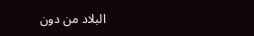البلاد من دون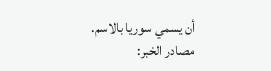أن يسمي سوريا بالاسم.
مصادر الخبر: